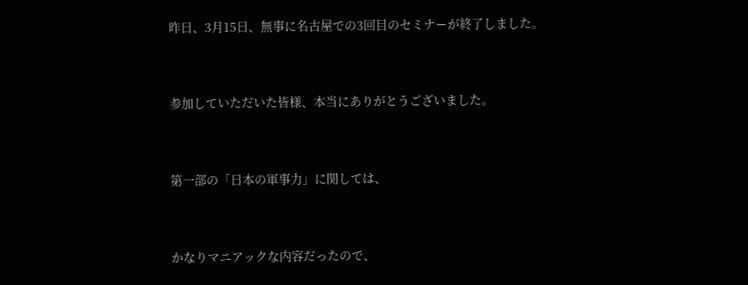昨日、3月15日、無事に名古屋での3回目のセミナーが終了しました。


参加していただいた皆様、本当にありがとうございました。


第一部の「日本の軍事力」に関しては、


かなりマニアックな内容だったので、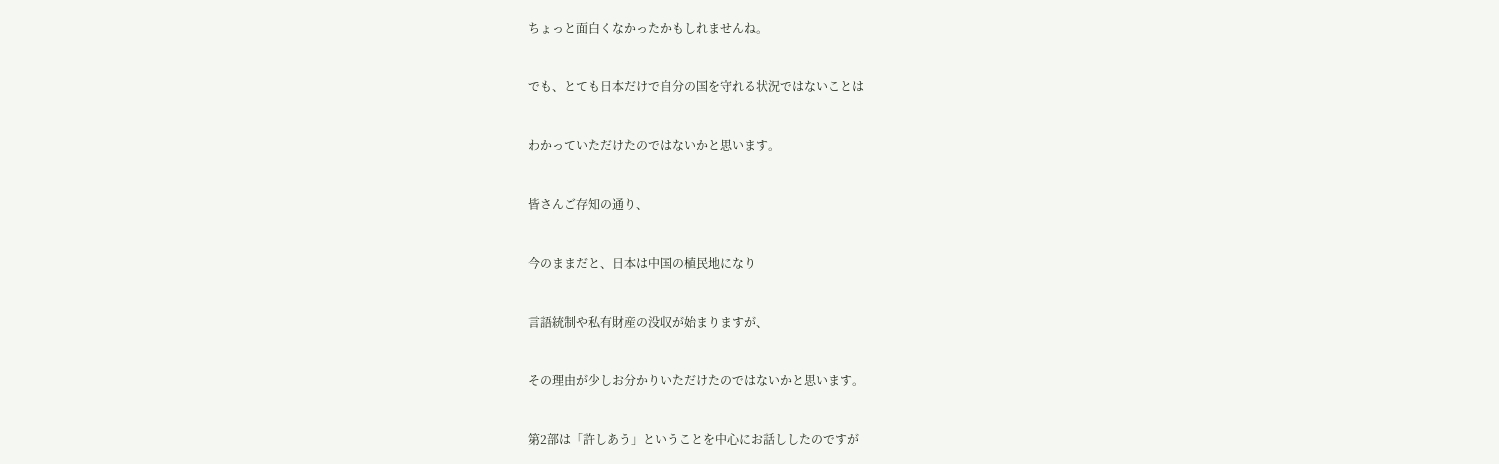ちょっと面白くなかったかもしれませんね。


でも、とても日本だけで自分の国を守れる状況ではないことは


わかっていただけたのではないかと思います。


皆さんご存知の通り、


今のままだと、日本は中国の植民地になり


言語統制や私有財産の没収が始まりますが、


その理由が少しお分かりいただけたのではないかと思います。


第2部は「許しあう」ということを中心にお話ししたのですが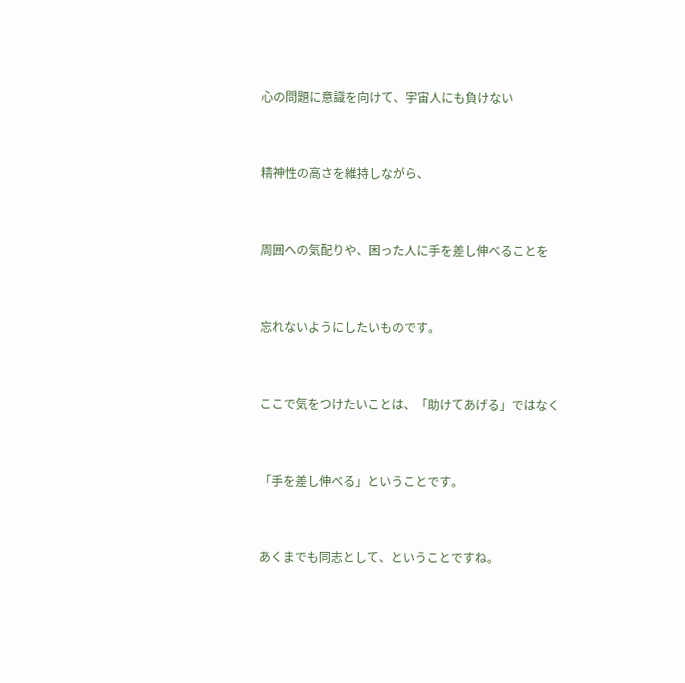心の問題に意識を向けて、宇宙人にも負けない


精神性の高さを維持しながら、


周囲への気配りや、困った人に手を差し伸べることを


忘れないようにしたいものです。


ここで気をつけたいことは、「助けてあげる」ではなく


「手を差し伸べる」ということです。


あくまでも同志として、ということですね。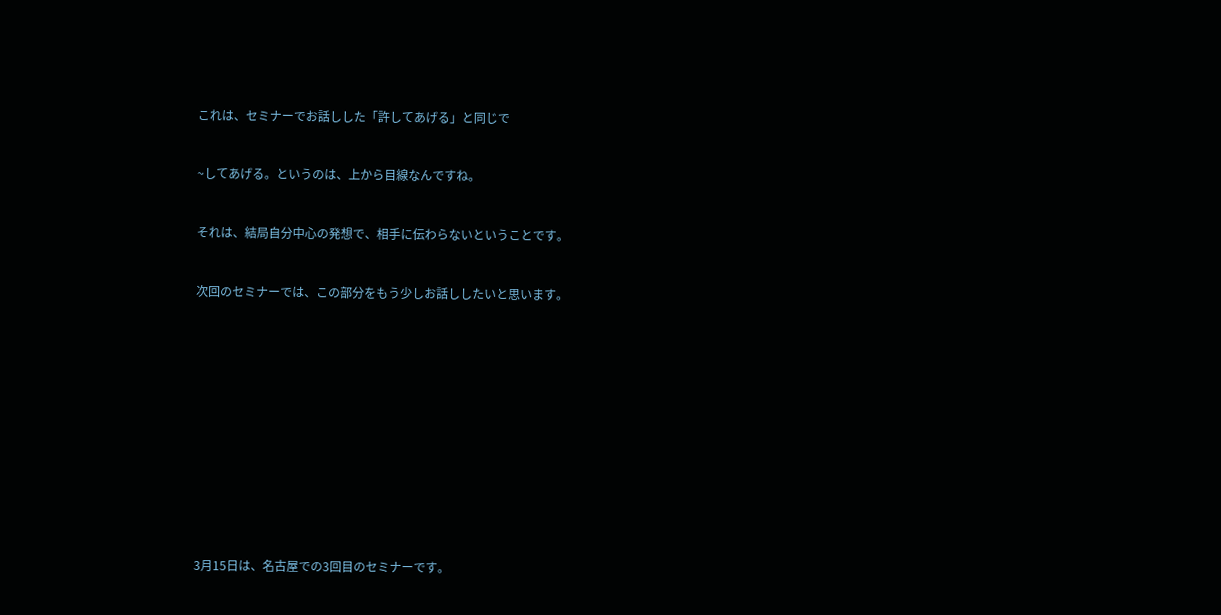これは、セミナーでお話しした「許してあげる」と同じで


~してあげる。というのは、上から目線なんですね。


それは、結局自分中心の発想で、相手に伝わらないということです。


次回のセミナーでは、この部分をもう少しお話ししたいと思います。













3月15日は、名古屋での3回目のセミナーです。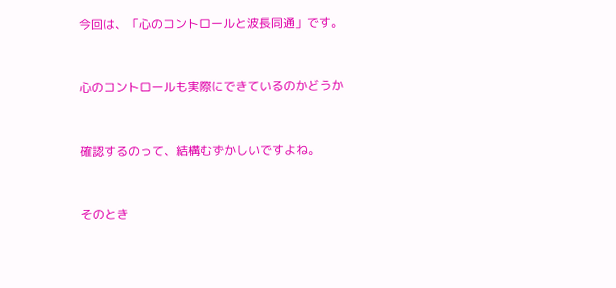今回は、「心のコントロールと波長同通」です。


心のコントロールも実際にできているのかどうか


確認するのって、結構むずかしいですよね。


そのとき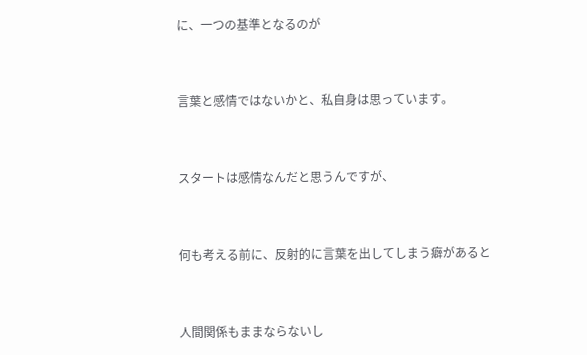に、一つの基準となるのが


言葉と感情ではないかと、私自身は思っています。


スタートは感情なんだと思うんですが、


何も考える前に、反射的に言葉を出してしまう癖があると


人間関係もままならないし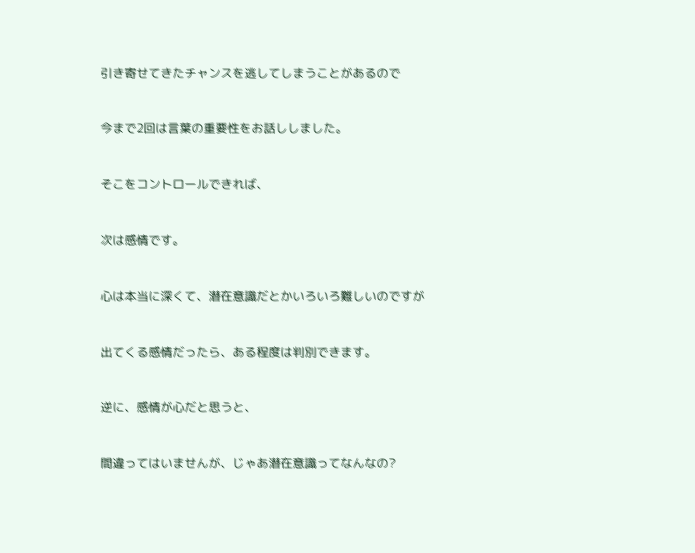引き寄せてきたチャンスを逃してしまうことがあるので


今まで2回は言葉の重要性をお話ししました。


そこをコントロールできれば、


次は感情です。


心は本当に深くて、潜在意識だとかいろいろ難しいのですが


出てくる感情だったら、ある程度は判別できます。


逆に、感情が心だと思うと、


間違ってはいませんが、じゃあ潜在意識ってなんなの?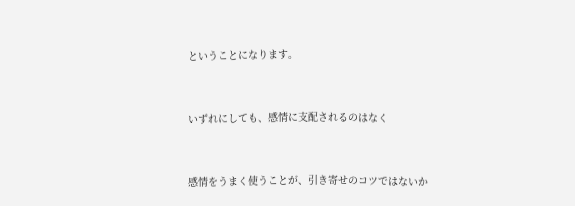ということになります。


いずれにしても、感情に支配されるのはなく


感情をうまく使うことが、引き寄せのコツではないか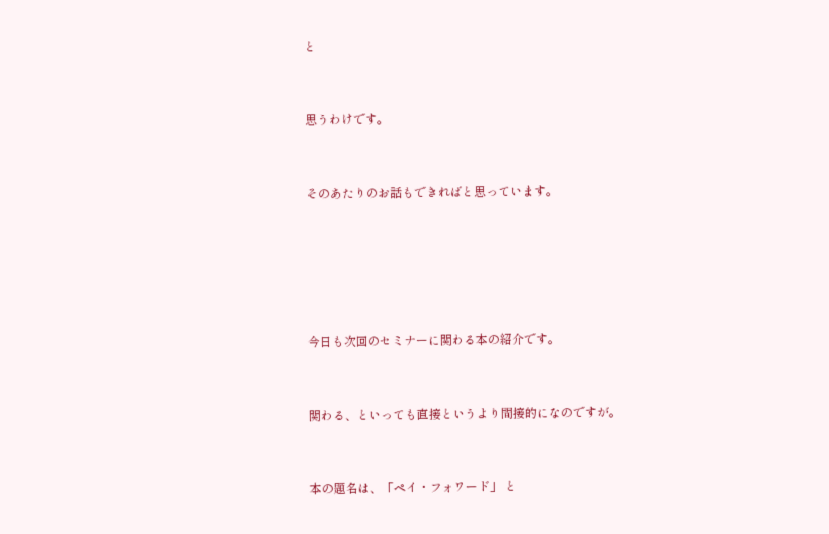と


思うわけです。


そのあたりのお話もできればと思っています。





今日も次回のセミナーに関わる本の紹介です。


関わる、といっても直接というより間接的になのですが。


本の題名は、「ペイ・フォワード」 と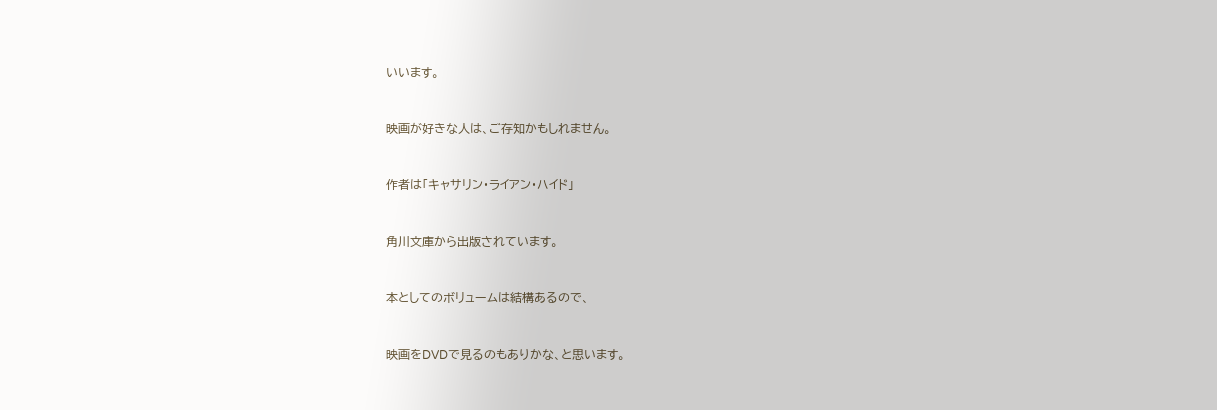いいます。


映画が好きな人は、ご存知かもしれません。


作者は「キャサリン・ライアン・ハイド」


角川文庫から出版されています。


本としてのボリュームは結構あるので、


映画をDVDで見るのもありかな、と思います。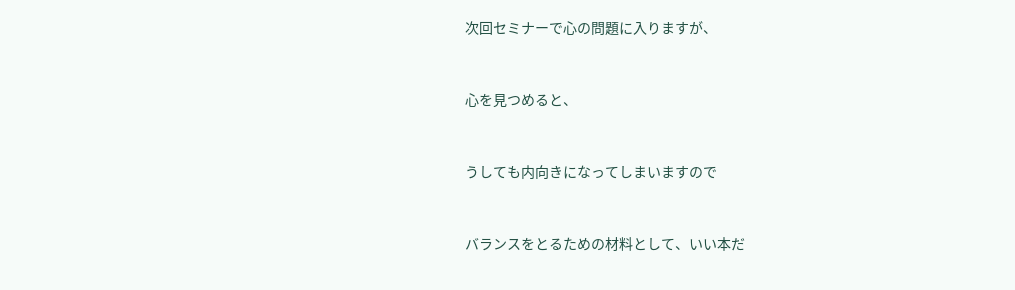次回セミナーで心の問題に入りますが、


心を見つめると、


うしても内向きになってしまいますので


バランスをとるための材料として、いい本だ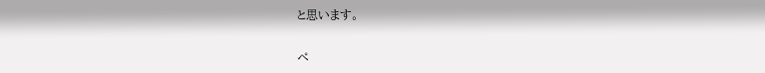と思います。


ペ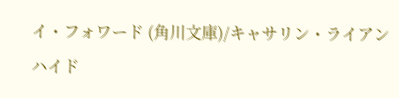イ・フォワード (角川文庫)/キャサリン・ライアン ハイド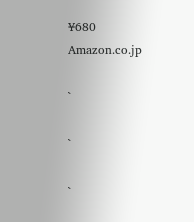¥680
Amazon.co.jp

`

`

`